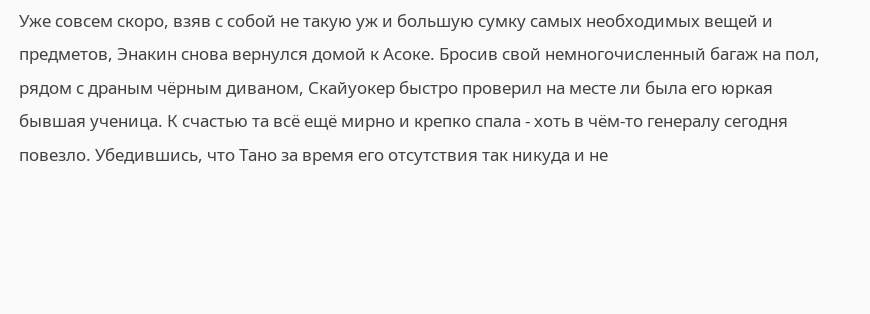Уже совсем скоро, взяв с собой не такую уж и большую сумку самых необходимых вещей и предметов, Энакин снова вернулся домой к Асоке. Бросив свой немногочисленный багаж на пол, рядом с драным чёрным диваном, Скайуокер быстро проверил на месте ли была его юркая бывшая ученица. К счастью та всё ещё мирно и крепко спала - хоть в чём-то генералу сегодня повезло. Убедившись, что Тано за время его отсутствия так никуда и не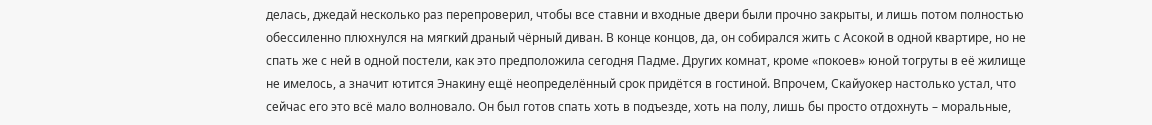делась, джедай несколько раз перепроверил, чтобы все ставни и входные двери были прочно закрыты, и лишь потом полностью обессиленно плюхнулся на мягкий драный чёрный диван. В конце концов, да, он собирался жить с Асокой в одной квартире, но не спать же с ней в одной постели, как это предположила сегодня Падме. Других комнат, кроме «покоев» юной тогруты в её жилище не имелось, а значит ютится Энакину ещё неопределённый срок придётся в гостиной. Впрочем, Скайуокер настолько устал, что сейчас его это всё мало волновало. Он был готов спать хоть в подъезде, хоть на полу, лишь бы просто отдохнуть – моральные,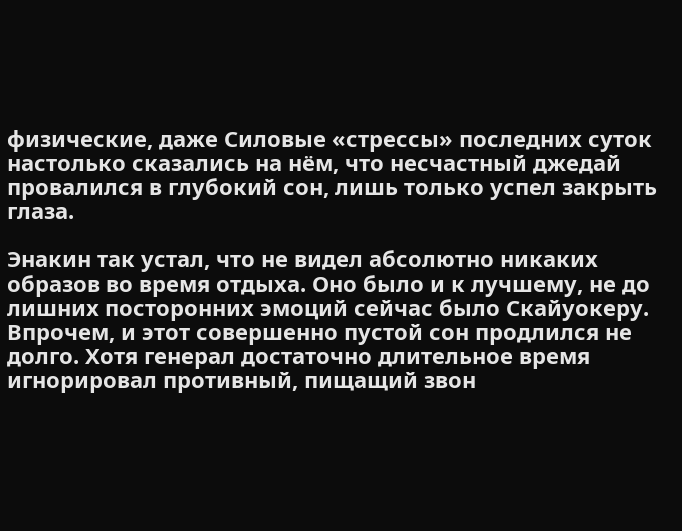физические, даже Силовые «стрессы» последних суток настолько сказались на нём, что несчастный джедай провалился в глубокий сон, лишь только успел закрыть глаза.

Энакин так устал, что не видел абсолютно никаких образов во время отдыха. Оно было и к лучшему, не до лишних посторонних эмоций сейчас было Скайуокеру. Впрочем, и этот совершенно пустой сон продлился не долго. Хотя генерал достаточно длительное время игнорировал противный, пищащий звон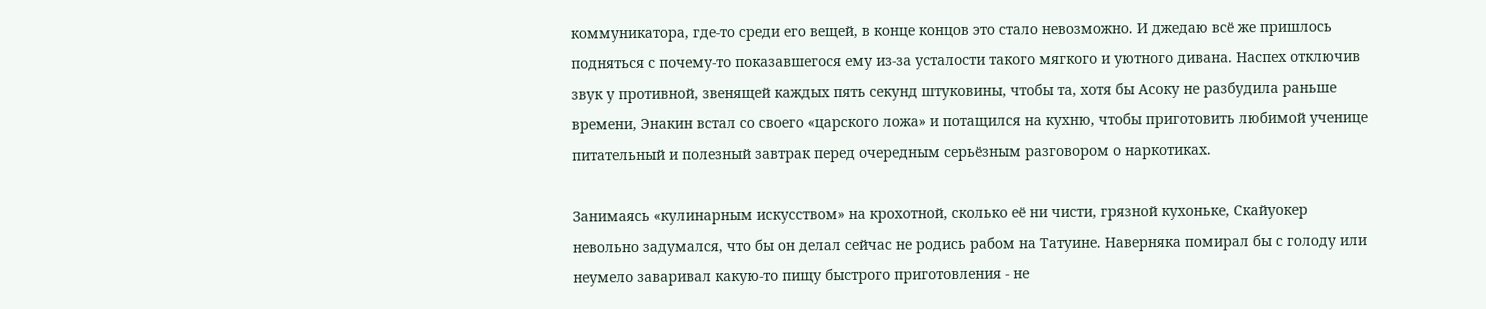коммуникатора, где-то среди его вещей, в конце концов это стало невозможно. И джедаю всё же пришлось подняться с почему-то показавшегося ему из-за усталости такого мягкого и уютного дивана. Наспех отключив звук у противной, звенящей каждых пять секунд штуковины, чтобы та, хотя бы Асоку не разбудила раньше времени, Энакин встал со своего «царского ложа» и потащился на кухню, чтобы приготовить любимой ученице питательный и полезный завтрак перед очередным серьёзным разговором о наркотиках.

Занимаясь «кулинарным искусством» на крохотной, сколько её ни чисти, грязной кухоньке, Скайуокер невольно задумался, что бы он делал сейчас не родись рабом на Татуине. Наверняка помирал бы с голоду или неумело заваривал какую-то пищу быстрого приготовления - не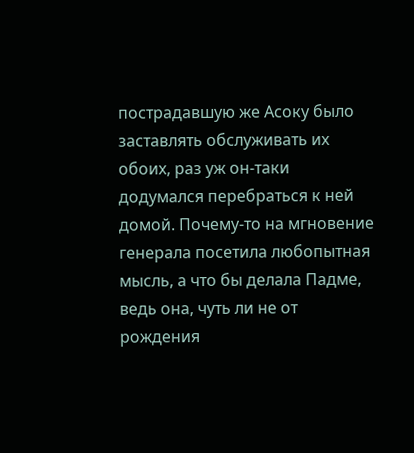пострадавшую же Асоку было заставлять обслуживать их обоих, раз уж он-таки додумался перебраться к ней домой. Почему-то на мгновение генерала посетила любопытная мысль, а что бы делала Падме, ведь она, чуть ли не от рождения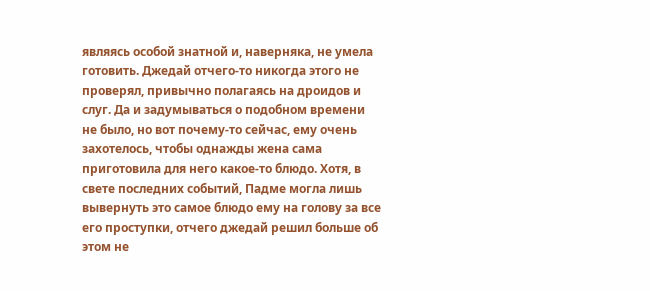являясь особой знатной и, наверняка, не умела готовить. Джедай отчего-то никогда этого не проверял, привычно полагаясь на дроидов и слуг. Да и задумываться о подобном времени не было, но вот почему-то сейчас, ему очень захотелось, чтобы однажды жена сама приготовила для него какое-то блюдо. Хотя, в свете последних событий, Падме могла лишь вывернуть это самое блюдо ему на голову за все его проступки, отчего джедай решил больше об этом не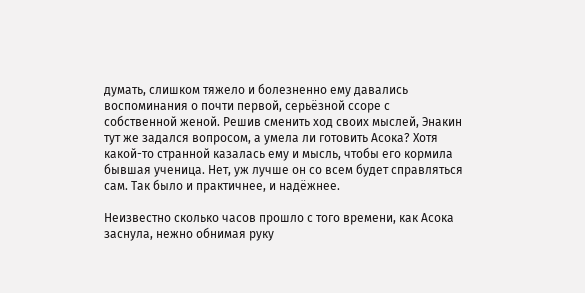думать, слишком тяжело и болезненно ему давались воспоминания о почти первой, серьёзной ссоре с собственной женой. Решив сменить ход своих мыслей, Энакин тут же задался вопросом, а умела ли готовить Асока? Хотя какой-то странной казалась ему и мысль, чтобы его кормила бывшая ученица. Нет, уж лучше он со всем будет справляться сам. Так было и практичнее, и надёжнее.

Неизвестно сколько часов прошло с того времени, как Асока заснула, нежно обнимая руку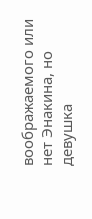воображаемого или нет Энакина, но девушка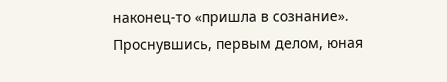наконец-то «пришла в сознание». Проснувшись, первым делом, юная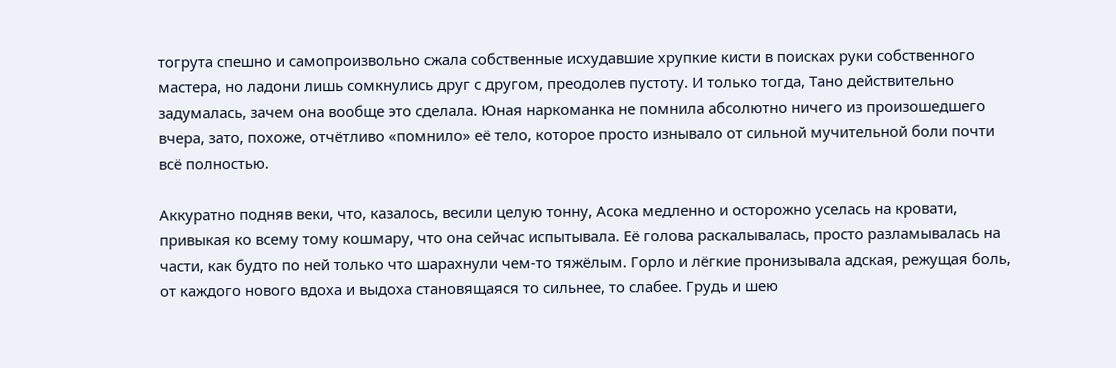тогрута спешно и самопроизвольно сжала собственные исхудавшие хрупкие кисти в поисках руки собственного мастера, но ладони лишь сомкнулись друг с другом, преодолев пустоту. И только тогда, Тано действительно задумалась, зачем она вообще это сделала. Юная наркоманка не помнила абсолютно ничего из произошедшего вчера, зато, похоже, отчётливо «помнило» её тело, которое просто изнывало от сильной мучительной боли почти всё полностью.

Аккуратно подняв веки, что, казалось, весили целую тонну, Асока медленно и осторожно уселась на кровати, привыкая ко всему тому кошмару, что она сейчас испытывала. Её голова раскалывалась, просто разламывалась на части, как будто по ней только что шарахнули чем-то тяжёлым. Горло и лёгкие пронизывала адская, режущая боль, от каждого нового вдоха и выдоха становящаяся то сильнее, то слабее. Грудь и шею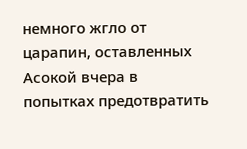немного жгло от царапин, оставленных Асокой вчера в попытках предотвратить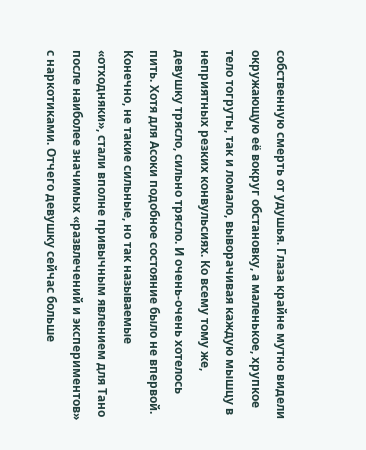собственную смерть от удушья. Глаза крайне мутно видели окружающую её вокруг обстановку, а маленькое, хрупкое тело тогруты, так и ломало, выворачивая каждую мышцу в неприятных резких конвульсиях. Ко всему тому же, девушку трясло, сильно трясло. И очень-очень хотелось пить. Хотя для Асоки подобное состояние было не впервой. Конечно, не такие сильные, но так называемые «отходняки», стали вполне привычным явлением для Тано после наиболее значимых «развлечений и экспериментов» с наркотиками. Отчего девушку сейчас больше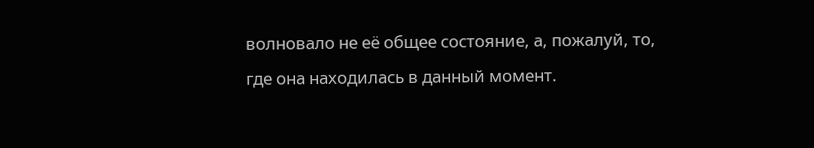волновало не её общее состояние, а, пожалуй, то, где она находилась в данный момент.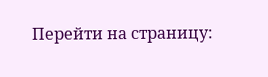Перейти на страницу: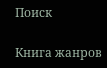Поиск

Книга жанров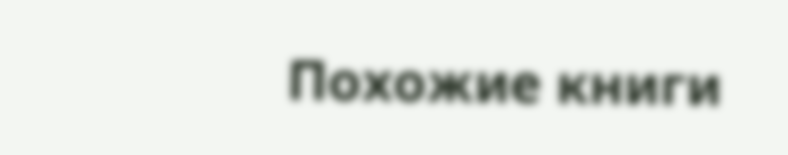Похожие книги